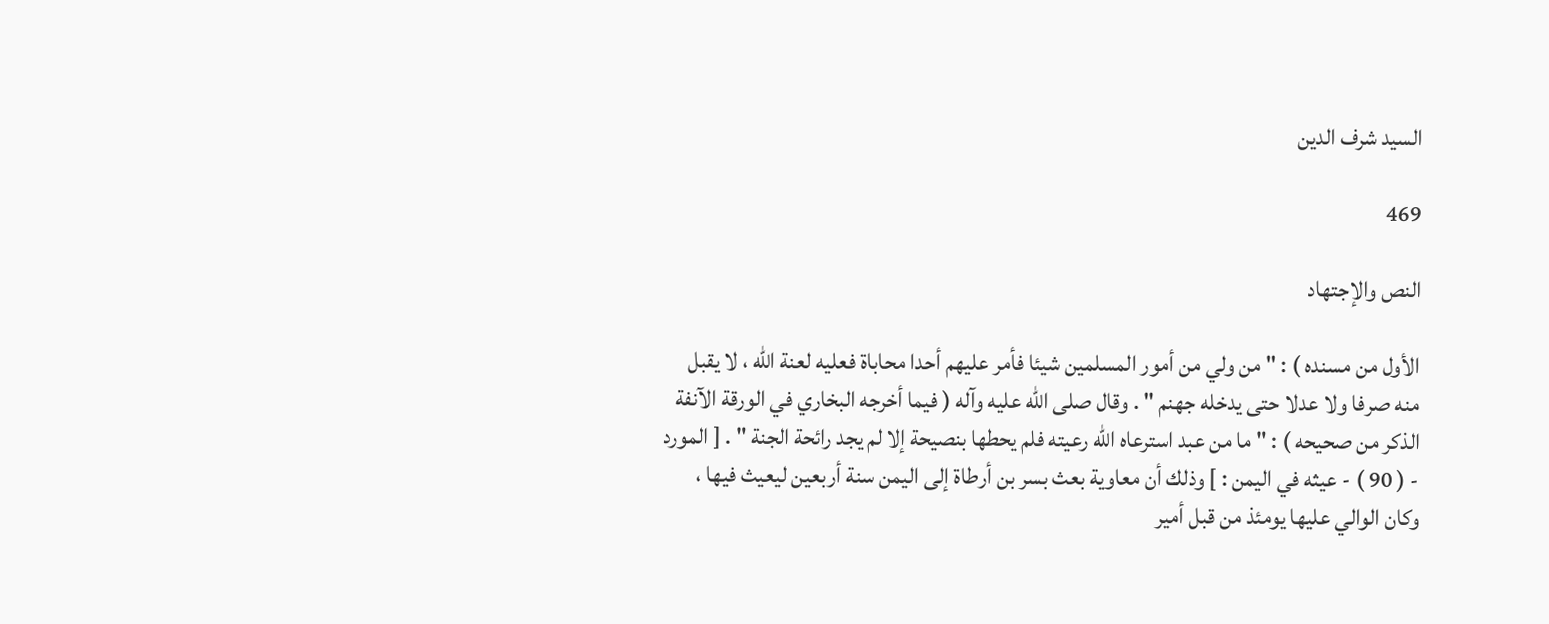السيد شرف الدين

469

النص والإجتهاد

الأول من مسنده ) : " من ولي من أمور المسلمين شيئا فأمر عليهم أحدا محاباة فعليه لعنة الله ، لا يقبل منه صرفا ولا عدلا حتى يدخله جهنم " . وقال صلى الله عليه وآله ( فيما أخرجه البخاري في الورقة الآنفة الذكر من صحيحه ) : " ما من عبد استرعاه الله رعيته فلم يحطها بنصيحة إلا لم يجد رائحة الجنة " . [ المورد - ( 90 ) - عيثه في اليمن : ] وذلك أن معاوية بعث بسر بن أرطاة إلى اليمن سنة أربعين ليعيث فيها ، وكان الوالي عليها يومئذ من قبل أمير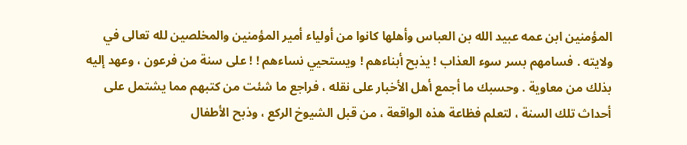المؤمنين ابن عمه عبيد الله بن العباس وأهلها كانوا من أولياء أمير المؤمنين والمخلصين لله تعالى في ولايته . فسامهم بسر سوء العذاب ! يذبح أبناءهم ! ويستحيي نساءهم ! ! على سنة من فرعون ، وعهد إليه بذلك من معاوية . وحسبك ما أجمع أهل الأخبار على نقله ، فراجع ما شئت من كتبهم مما يشتمل على أحداث تلك السنة ، لتعلم فظاعة هذه الواقعة ، من قبل الشيوخ الركع ، وذبح الأطفال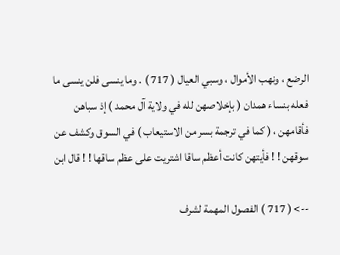الرضع ، ونهب الأموال ، وسبي العيال ( 717 ) . وما ينسى فلن ينسى ما فعله بنساء همدان ( بإخلاصهن لله في ولاية آل محمد ) إذ سباهن فأقامهن ، ( كما في ترجمة بسر من الاستيعاب ) في السوق وكشف عن سوقهن ! ! فأيتهن كانت أعظم ساقا اشتريت على عظم ساقها ! ! قال ابن

--> ( 717 ) الفصول المهمة لشرف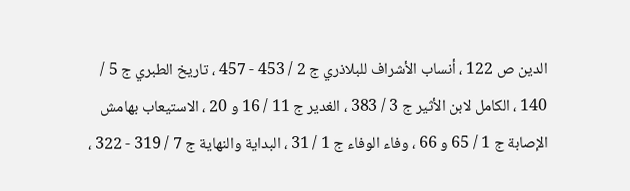الدين ص 122 ، أنساب الأشراف للبلاذري ج 2 / 453 - 457 ، تاريخ الطبري ج 5 / 140 ، الكامل لابن الأثير ج 3 / 383 ، الغدير ج 11 / 16 و 20 ، الاستيعاب بهامش الإصابة ج 1 / 65 و 66 ، وفاء الوفاء ج 1 / 31 ، البداية والنهاية ج 7 / 319 - 322 ،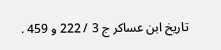تاريخ ابن عساكر ج 3 / 222 و 459 .